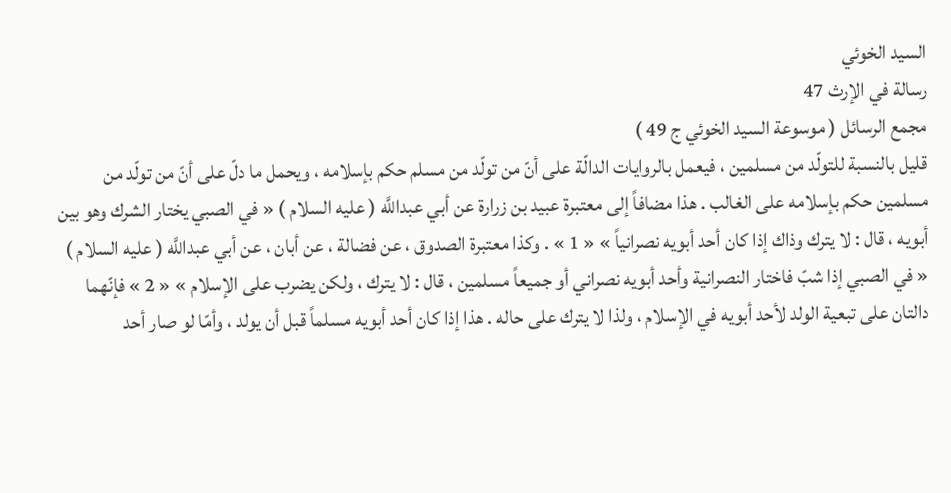السيد الخوئي
رسالة في الإرث 47
مجمع الرسائل ( موسوعة السيد الخوئي ج 49 )
قليل بالنسبة للتولّد من مسلمين ، فيعمل بالروايات الدالّة على أنّ من تولّد من مسلم حكم بإسلامه ، ويحمل ما دلّ على أنّ من تولّد من مسلمين حكم بإسلامه على الغالب . هذا مضافاً إلى معتبرة عبيد بن زرارة عن أبي عبداللَّه ( عليه السلام ) « في الصبي يختار الشرك وهو بين أبويه ، قال : لا يترك وذاك إذا كان أحد أبويه نصرانياً » « 1 » . وكذا معتبرة الصدوق ، عن فضالة ، عن أبان ، عن أبي عبداللَّه ( عليه السلام ) « في الصبي إذا شبّ فاختار النصرانية وأحد أبويه نصراني أو جميعاً مسلمين ، قال : لا يترك ، ولكن يضرب على الإسلام » « 2 » فإنّهما دالتان على تبعية الولد لأحد أبويه في الإسلام ، ولذا لا يترك على حاله . هذا إذا كان أحد أبويه مسلماً قبل أن يولد ، وأمّا لو صار أحد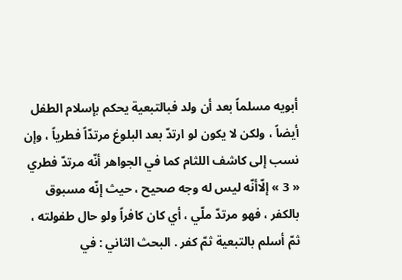أبويه مسلماً بعد أن ولد فبالتبعية يحكم بإسلام الطفل أيضاً ، ولكن لا يكون لو ارتدّ بعد البلوغ مرتدّاً فطرياً ، وإن نسب إلى كاشف اللثام كما في الجواهر أنّه مرتدّ فطري « 3 » إلّاأنّه ليس له وجه صحيح ، حيث إنّه مسبوق بالكفر ، فهو مرتدّ ملّي ، أي كان كافراً ولو حال طفولته ، ثمّ أسلم بالتبعية ثمّ كفر . البحث الثاني : في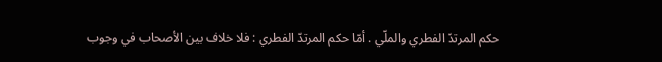حكم المرتدّ الفطري والملّي . أمّا حكم المرتدّ الفطري : فلا خلاف بين الأصحاب في وجوب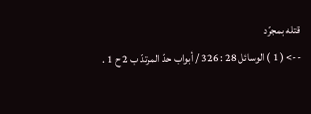قتله بمجرّد
--> ( 1 ) الوسائل 28 : 326 / أبواب حدّ المرتدّ ب 2 ح 1 .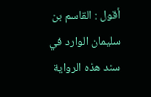أقول : القاسم بن سليمان الوارد في سند هذه الرواية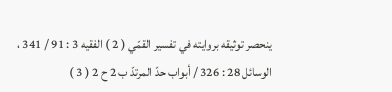ينحصر توثيقه بروايته في تفسير القمّي ( 2 ) الفقيه 3 : 91 / 341 ، الوسائل 28 : 326 / أبواب حدّ المرتدّ ب 2 ح 2 ( 3 )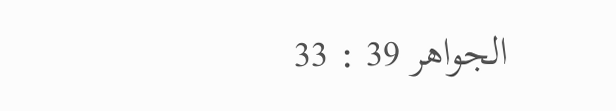الجواهر 39 : 33